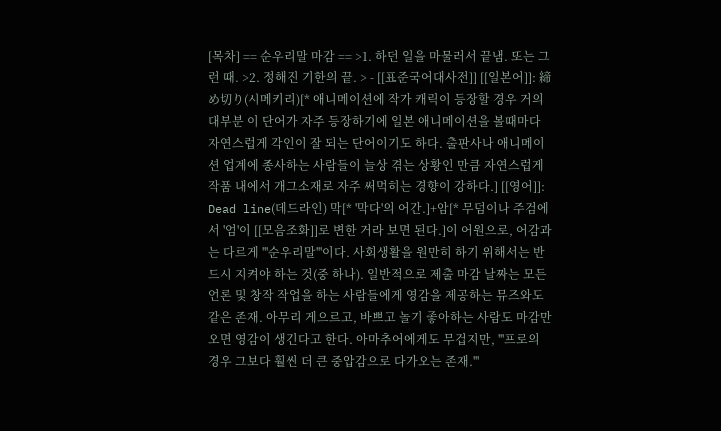[목차] == 순우리말 마감 == >1. 하던 일을 마물러서 끝냄. 또는 그런 때. >2. 정해진 기한의 끝. > - [[표준국어대사전]] [[일본어]]: 締め切り(시메키리)[* 애니메이션에 작가 캐릭이 등장할 경우 거의 대부분 이 단어가 자주 등장하기에 일본 애니메이션을 볼때마다 자연스럽게 각인이 잘 되는 단어이기도 하다. 출판사나 애니메이션 업계에 종사하는 사람들이 늘상 겪는 상황인 만큼 자연스럽게 작품 내에서 개그소재로 자주 써먹히는 경향이 강하다.] [[영어]]: Dead line(데드라인) 막[* '막다'의 어간.]+암[* 무덤이나 주검에서 '엄'이 [[모음조화]]로 변한 거라 보면 된다.]이 어원으로, 어감과는 다르게 '''순우리말'''이다. 사회생활을 원만히 하기 위해서는 반드시 지켜야 하는 것(중 하나). 일반적으로 제출 마감 날짜는 모든 언론 및 창작 작업을 하는 사람들에게 영감을 제공하는 뮤즈와도 같은 존재. 아무리 게으르고, 바쁘고 놀기 좋아하는 사람도 마감만 오면 영감이 생긴다고 한다. 아마추어에게도 무겁지만, '''프로의 경우 그보다 훨씬 더 큰 중압감으로 다가오는 존재.'''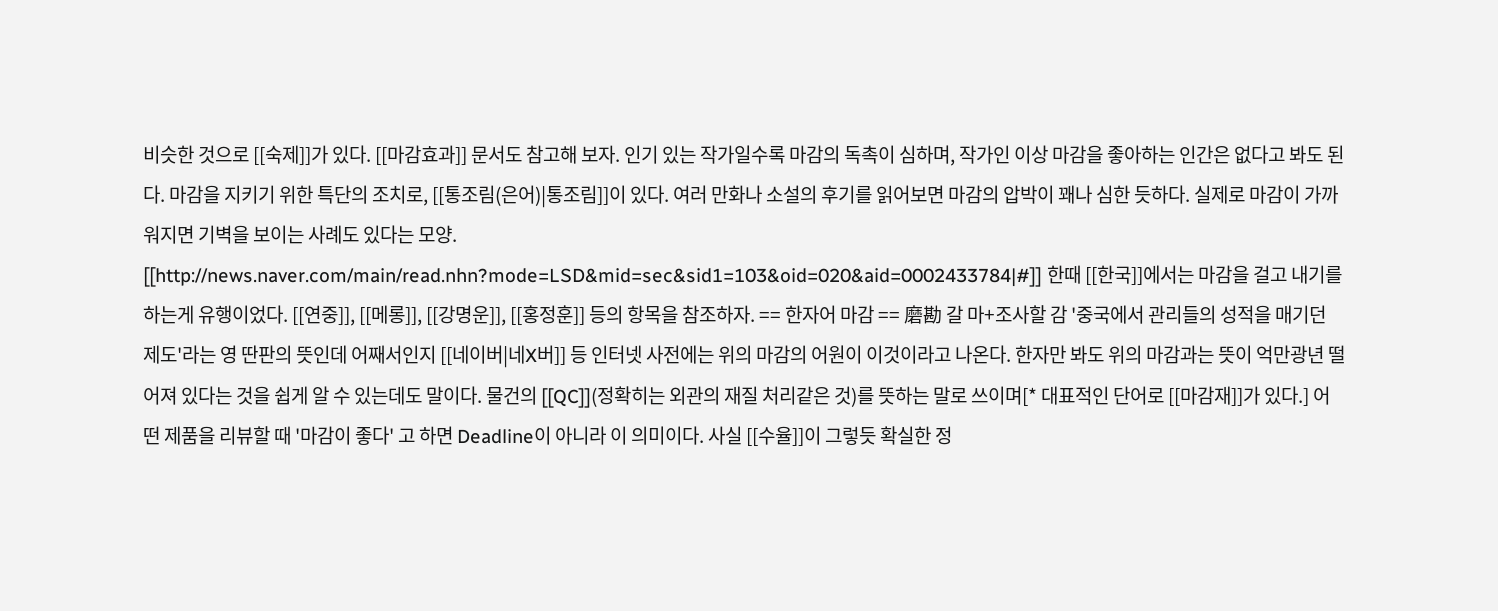비슷한 것으로 [[숙제]]가 있다. [[마감효과]] 문서도 참고해 보자. 인기 있는 작가일수록 마감의 독촉이 심하며, 작가인 이상 마감을 좋아하는 인간은 없다고 봐도 된다. 마감을 지키기 위한 특단의 조치로, [[통조림(은어)|통조림]]이 있다. 여러 만화나 소설의 후기를 읽어보면 마감의 압박이 꽤나 심한 듯하다. 실제로 마감이 가까워지면 기벽을 보이는 사례도 있다는 모양. [[http://news.naver.com/main/read.nhn?mode=LSD&mid=sec&sid1=103&oid=020&aid=0002433784|#]] 한때 [[한국]]에서는 마감을 걸고 내기를 하는게 유행이었다. [[연중]], [[메롱]], [[강명운]], [[홍정훈]] 등의 항목을 참조하자. == 한자어 마감 == 磨勘 갈 마+조사할 감 '중국에서 관리들의 성적을 매기던 제도'라는 영 딴판의 뜻인데 어째서인지 [[네이버|네X버]] 등 인터넷 사전에는 위의 마감의 어원이 이것이라고 나온다. 한자만 봐도 위의 마감과는 뜻이 억만광년 떨어져 있다는 것을 쉽게 알 수 있는데도 말이다. 물건의 [[QC]](정확히는 외관의 재질 처리같은 것)를 뜻하는 말로 쓰이며[* 대표적인 단어로 [[마감재]]가 있다.] 어떤 제품을 리뷰할 때 '마감이 좋다' 고 하면 Deadline이 아니라 이 의미이다. 사실 [[수율]]이 그렇듯 확실한 정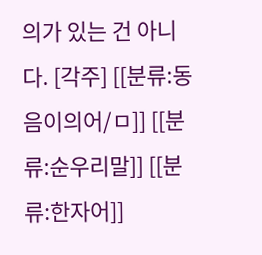의가 있는 건 아니다. [각주] [[분류:동음이의어/ㅁ]] [[분류:순우리말]] [[분류:한자어]]